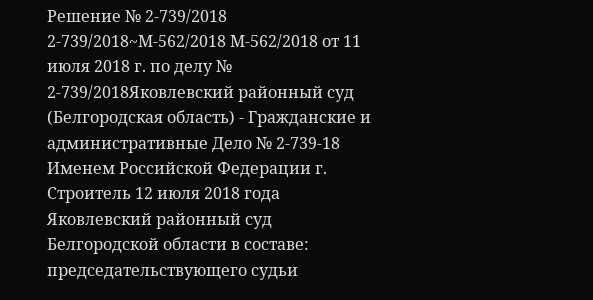Решение № 2-739/2018 2-739/2018~М-562/2018 М-562/2018 от 11 июля 2018 г. по делу № 2-739/2018Яковлевский районный суд (Белгородская область) - Гражданские и административные Дело № 2-739-18 Именем Российской Федерации г. Строитель 12 июля 2018 года Яковлевский районный суд Белгородской области в составе: председательствующего судьи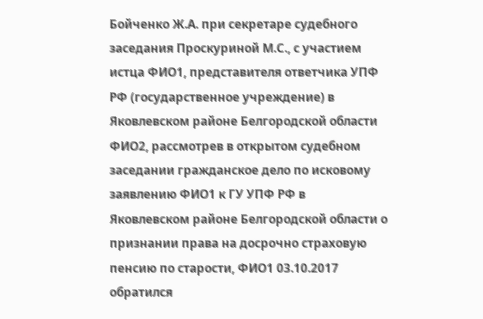Бойченко Ж.А. при секретаре судебного заседания Проскуриной М.С., с участием истца ФИО1, представителя ответчика УПФ РФ (государственное учреждение) в Яковлевском районе Белгородской области ФИО2, рассмотрев в открытом судебном заседании гражданское дело по исковому заявлению ФИО1 к ГУ УПФ РФ в Яковлевском районе Белгородской области о признании права на досрочно страховую пенсию по старости, ФИО1 03.10.2017 обратился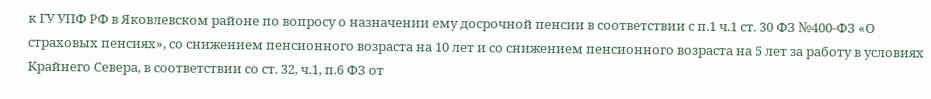к ГУ УПФ РФ в Яковлевском районе по вопросу о назначении ему досрочной пенсии в соответствии с п.1 ч.1 ст. 30 ФЗ №400-ФЗ «О страховых пенсиях», со снижением пенсионного возраста на 10 лет и со снижением пенсионного возраста на 5 лет за работу в условиях Крайнего Севера, в соответствии со ст. 32, ч.1, п.6 ФЗ от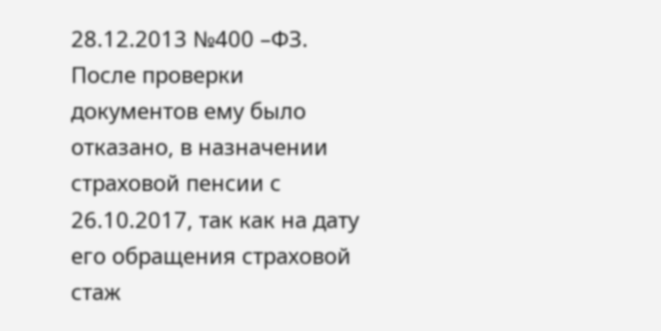28.12.2013 №400 –ФЗ. После проверки документов ему было отказано, в назначении страховой пенсии с 26.10.2017, так как на дату его обращения страховой стаж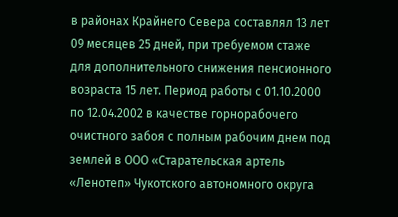в районах Крайнего Севера составлял 13 лет 09 месяцев 25 дней, при требуемом стаже для дополнительного снижения пенсионного возраста 15 лет. Период работы с 01.10.2000 по 12.04.2002 в качестве горнорабочего очистного забоя с полным рабочим днем под землей в ООО «Старательская артель «Ленотеп» Чукотского автономного округа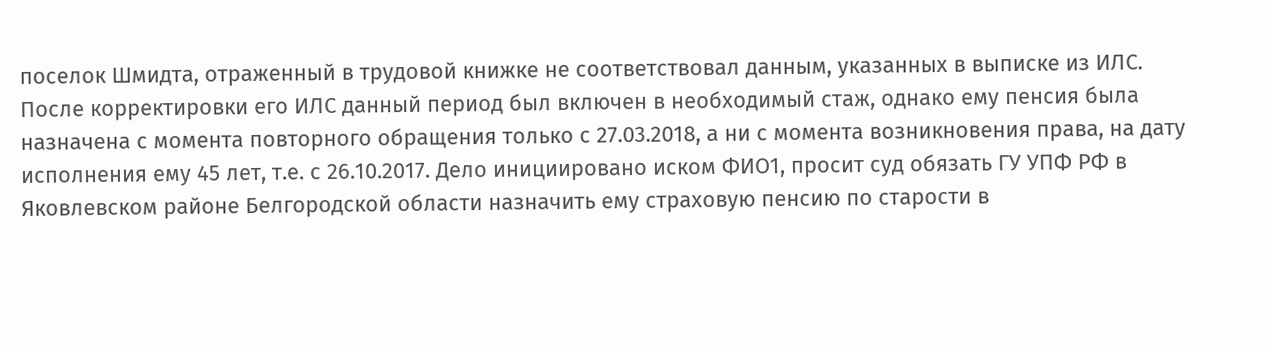поселок Шмидта, отраженный в трудовой книжке не соответствовал данным, указанных в выписке из ИЛС. После корректировки его ИЛС данный период был включен в необходимый стаж, однако ему пенсия была назначена с момента повторного обращения только с 27.03.2018, а ни с момента возникновения права, на дату исполнения ему 45 лет, т.е. с 26.10.2017. Дело инициировано иском ФИО1, просит суд обязать ГУ УПФ РФ в Яковлевском районе Белгородской области назначить ему страховую пенсию по старости в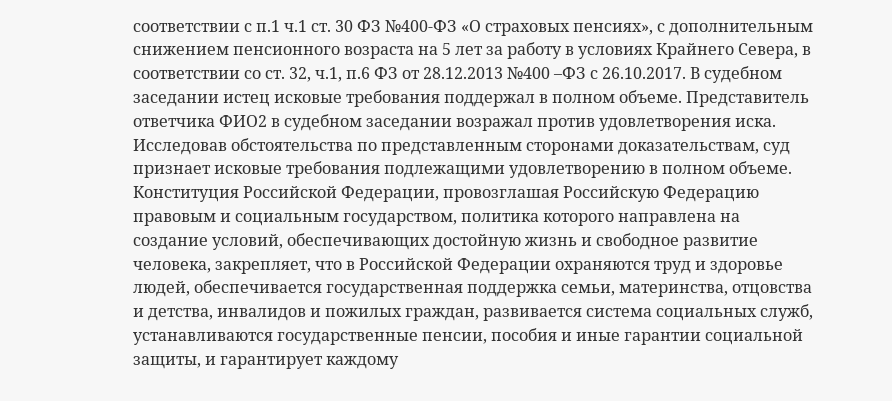соответствии с п.1 ч.1 ст. 30 ФЗ №400-ФЗ «О страховых пенсиях», с дополнительным снижением пенсионного возраста на 5 лет за работу в условиях Крайнего Севера, в соответствии со ст. 32, ч.1, п.6 ФЗ от 28.12.2013 №400 –ФЗ с 26.10.2017. В судебном заседании истец исковые требования поддержал в полном объеме. Представитель ответчика ФИО2 в судебном заседании возражал против удовлетворения иска. Исследовав обстоятельства по представленным сторонами доказательствам, суд признает исковые требования подлежащими удовлетворению в полном объеме. Конституция Российской Федерации, провозглашая Российскую Федерацию правовым и социальным государством, политика которого направлена на создание условий, обеспечивающих достойную жизнь и свободное развитие человека, закрепляет, что в Российской Федерации охраняются труд и здоровье людей, обеспечивается государственная поддержка семьи, материнства, отцовства и детства, инвалидов и пожилых граждан, развивается система социальных служб, устанавливаются государственные пенсии, пособия и иные гарантии социальной защиты, и гарантирует каждому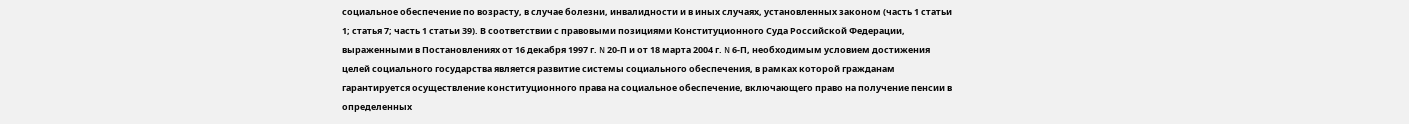социальное обеспечение по возрасту, в случае болезни, инвалидности и в иных случаях, установленных законом (часть 1 статьи 1; статья 7; часть 1 статьи 39). В соответствии с правовыми позициями Конституционного Суда Российской Федерации, выраженными в Постановлениях от 16 декабря 1997 г. N 20-П и от 18 марта 2004 г. N 6-П, необходимым условием достижения целей социального государства является развитие системы социального обеспечения, в рамках которой гражданам гарантируется осуществление конституционного права на социальное обеспечение, включающего право на получение пенсии в определенных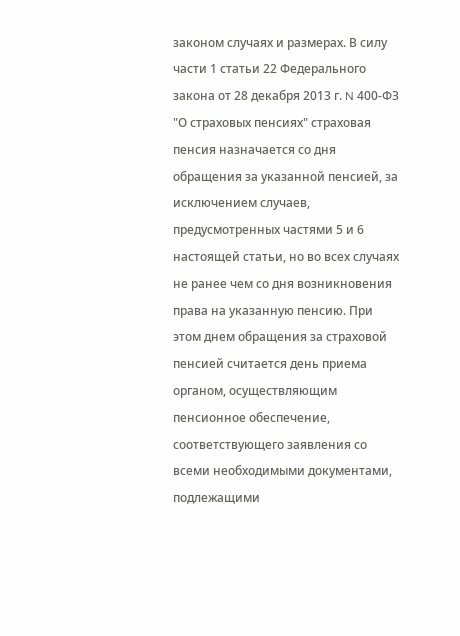законом случаях и размерах. В силу части 1 статьи 22 Федерального закона от 28 декабря 2013 г. N 400-ФЗ "О страховых пенсиях" страховая пенсия назначается со дня обращения за указанной пенсией, за исключением случаев, предусмотренных частями 5 и 6 настоящей статьи, но во всех случаях не ранее чем со дня возникновения права на указанную пенсию. При этом днем обращения за страховой пенсией считается день приема органом, осуществляющим пенсионное обеспечение, соответствующего заявления со всеми необходимыми документами, подлежащими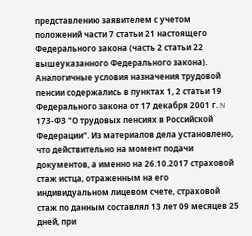представлению заявителем с учетом положений части 7 статьи 21 настоящего Федерального закона (часть 2 статьи 22 вышеуказанного Федерального закона). Аналогичные условия назначения трудовой пенсии содержались в пунктах 1, 2 статьи 19 Федерального закона от 17 декабря 2001 г. N 173-ФЗ "О трудовых пенсиях в Российской Федерации". Из материалов дела установлено, что действительно на момент подачи документов, а именно на 26.10.2017 страховой стаж истца, отраженным на его индивидуальном лицевом счете, страховой стаж по данным составлял 13 лет 09 месяцев 25 дней, при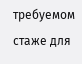требуемом стаже для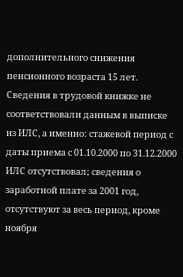дополнительного снижения пенсионного возраста 15 лет. Сведения в трудовой книжке не соответствовали данным в выписке из ИЛС, а именно: стажевой период с даты приема с 01.10.2000 по 31.12.2000 ИЛС отсутствовал; сведения о заработной плате за 2001 год, отсутствуют за весь период, кроме ноября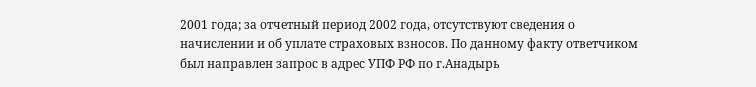2001 года; за отчетный период 2002 года, отсутствуют сведения о начислении и об уплате страховых взносов. По данному факту ответчиком был направлен запрос в адрес УПФ РФ по г.Анадырь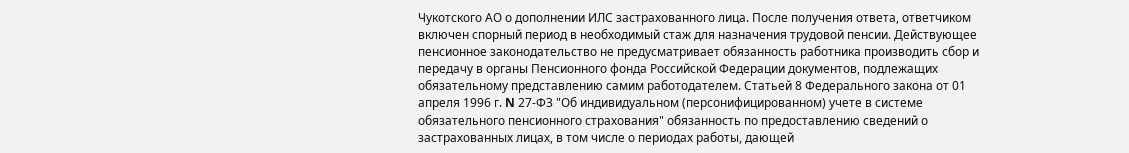Чукотского АО о дополнении ИЛС застрахованного лица. После получения ответа, ответчиком включен спорный период в необходимый стаж для назначения трудовой пенсии. Действующее пенсионное законодательство не предусматривает обязанность работника производить сбор и передачу в органы Пенсионного фонда Российской Федерации документов, подлежащих обязательному представлению самим работодателем. Статьей 8 Федерального закона от 01 апреля 1996 г. N 27-ФЗ "Об индивидуальном (персонифицированном) учете в системе обязательного пенсионного страхования" обязанность по предоставлению сведений о застрахованных лицах, в том числе о периодах работы, дающей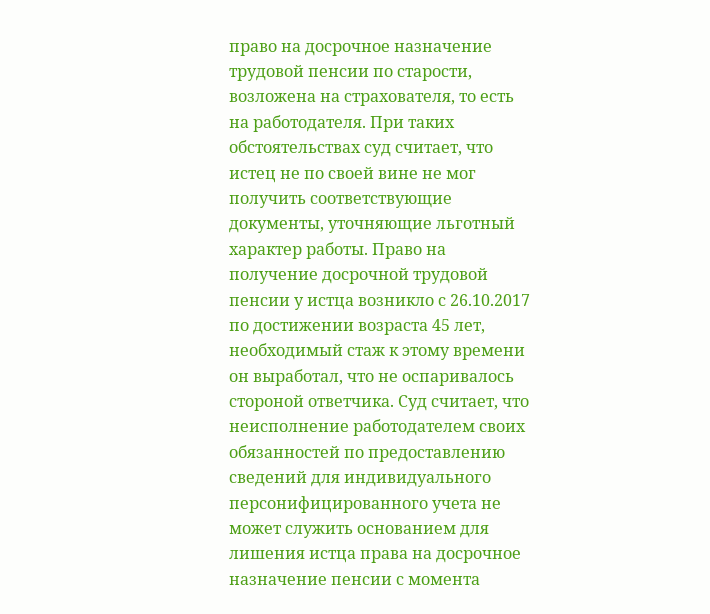право на досрочное назначение трудовой пенсии по старости, возложена на страхователя, то есть на работодателя. При таких обстоятельствах суд считает, что истец не по своей вине не мог получить соответствующие документы, уточняющие льготный характер работы. Право на получение досрочной трудовой пенсии у истца возникло с 26.10.2017 по достижении возраста 45 лет, необходимый стаж к этому времени он выработал, что не оспаривалось стороной ответчика. Суд считает, что неисполнение работодателем своих обязанностей по предоставлению сведений для индивидуального персонифицированного учета не может служить основанием для лишения истца права на досрочное назначение пенсии с момента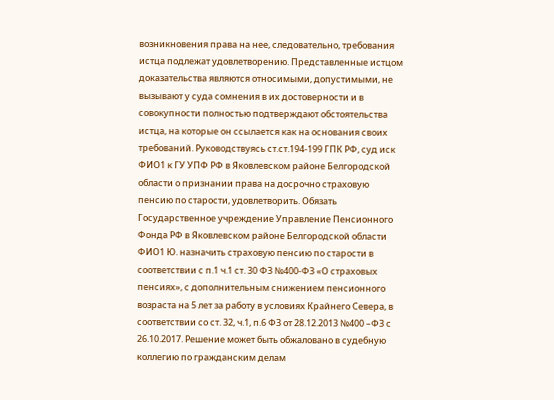возникновения права на нее, следовательно, требования истца подлежат удовлетворению. Представленные истцом доказательства являются относимыми, допустимыми, не вызывают у суда сомнения в их достоверности и в совокупности полностью подтверждают обстоятельства истца, на которые он ссылается как на основания своих требований. Руководствуясь ст.ст.194-199 ГПК РФ, суд иск ФИО1 к ГУ УПФ РФ в Яковлевском районе Белгородской области о признании права на досрочно страховую пенсию по старости, удовлетворить. Обязать Государственное учреждение Управление Пенсионного Фонда РФ в Яковлевском районе Белгородской области ФИО1 Ю. назначить страховую пенсию по старости в соответствии с п.1 ч.1 ст. 30 ФЗ №400-ФЗ «О страховых пенсиях», с дополнительным снижением пенсионного возраста на 5 лет за работу в условиях Крайнего Севера, в соответствии со ст. 32, ч.1, п.6 ФЗ от 28.12.2013 №400 –ФЗ с 26.10.2017. Решение может быть обжаловано в судебную коллегию по гражданским делам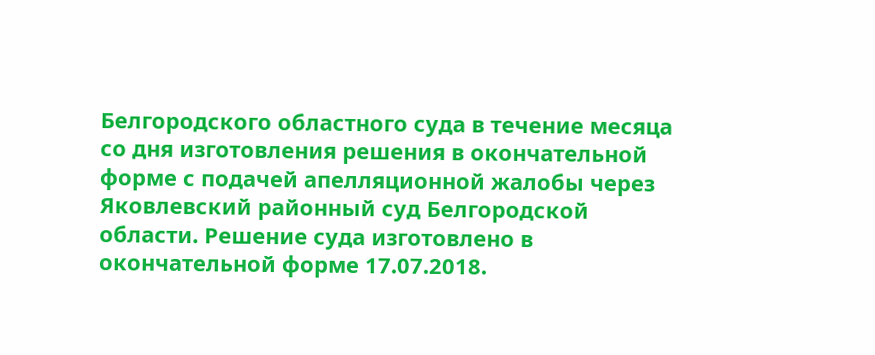Белгородского областного суда в течение месяца со дня изготовления решения в окончательной форме с подачей апелляционной жалобы через Яковлевский районный суд Белгородской области. Решение суда изготовлено в окончательной форме 17.07.2018.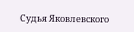Судья Яковлевского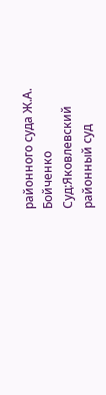районного суда Ж.А. Бойченко Суд:Яковлевский районный суд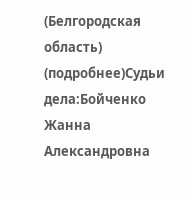(Белгородская область) (подробнее)Судьи дела:Бойченко Жанна Александровна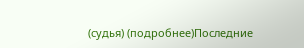(судья) (подробнее)Последние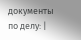документы по делу: |